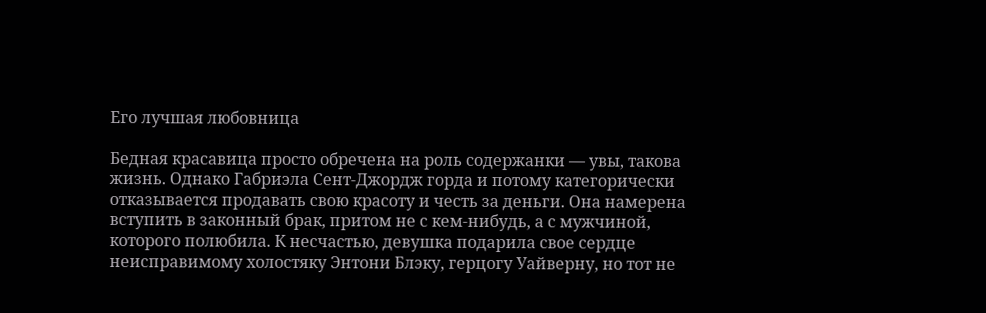Его лучшая любовница

Бедная красавица просто обречена на роль содержанки — увы, такова жизнь. Однако Габриэла Сент-Джордж горда и потому категорически отказывается продавать свою красоту и честь за деньги. Она намерена вступить в законный брак, притом не с кем-нибудь, а с мужчиной, которого полюбила. К несчастью, девушка подарила свое сердце неисправимому холостяку Энтони Блэку, герцогу Уайверну, но тот не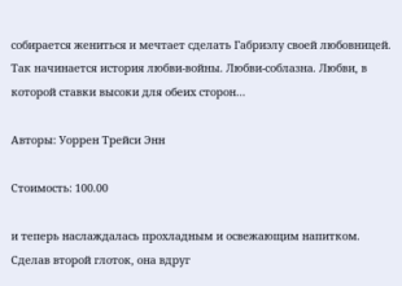собирается жениться и мечтает сделать Габриэлу своей любовницей. Так начинается история любви-войны. Любви-соблазна. Любви, в которой ставки высоки для обеих сторон…

Авторы: Уоррен Трейси Энн

Стоимость: 100.00

и теперь наслаждалась прохладным и освежающим напитком. Сделав второй глоток, она вдруг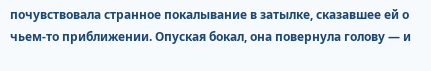почувствовала странное покалывание в затылке, сказавшее ей о чьем-то приближении. Опуская бокал, она повернула голову — и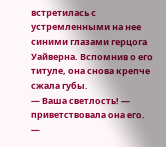встретилась с устремленными на нее синими глазами герцога Уайверна. Вспомнив о его титуле, она снова крепче сжала губы.
— Ваша светлость! — приветствовала она его.
—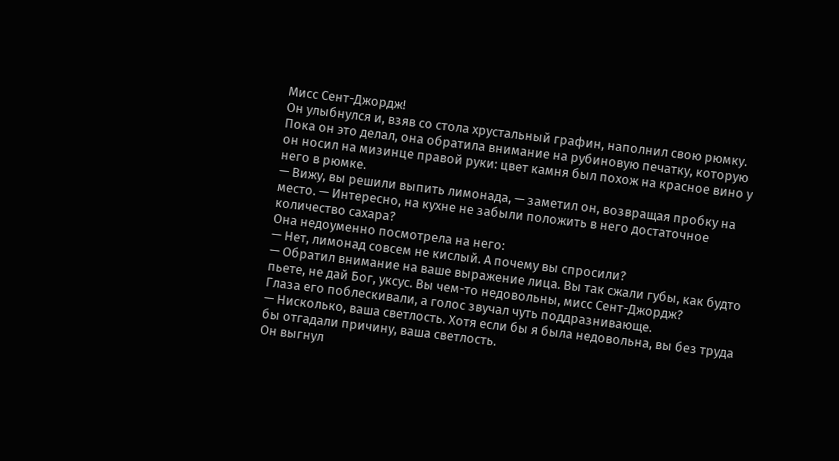Мисс Сент-Джордж!
Он улыбнулся и, взяв со стола хрустальный графин, наполнил свою рюмку. Пока он это делал, она обратила внимание на рубиновую печатку, которую он носил на мизинце правой руки: цвет камня был похож на красное вино у него в рюмке.
— Вижу, вы решили выпить лимонада, — заметил он, возвращая пробку на место. — Интересно, на кухне не забыли положить в него достаточное количество сахара?
Она недоуменно посмотрела на него:
— Нет, лимонад совсем не кислый. А почему вы спросили?
— Обратил внимание на ваше выражение лица. Вы так сжали губы, как будто пьете, не дай Бог, уксус. Вы чем-то недовольны, мисс Сент-Джордж?
Глаза его поблескивали, а голос звучал чуть поддразнивающе.
— Нисколько, ваша светлость. Хотя если бы я была недовольна, вы без труда бы отгадали причину, ваша светлость.
Он выгнул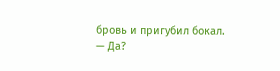бровь и пригубил бокал.
— Да?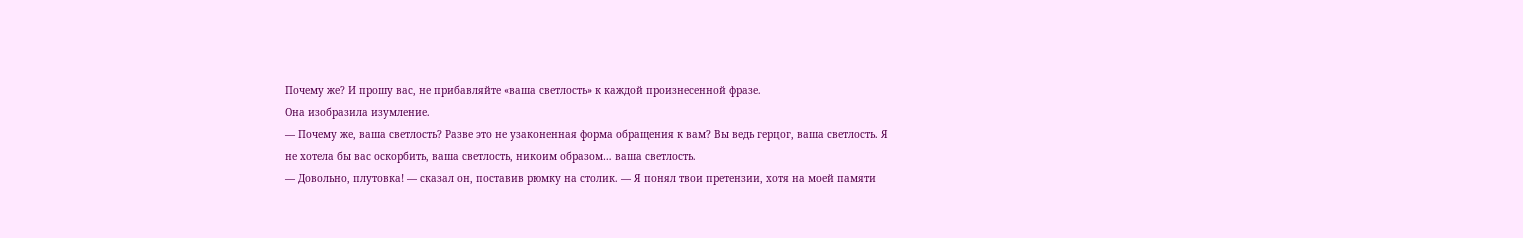Почему же? И прошу вас, не прибавляйте «ваша светлость» к каждой произнесенной фразе.
Она изобразила изумление.
— Почему же, ваша светлость? Разве это не узаконенная форма обращения к вам? Вы ведь герцог, ваша светлость. Я не хотела бы вас оскорбить, ваша светлость, никоим образом… ваша светлость.
— Довольно, плутовка! — сказал он, поставив рюмку на столик. — Я понял твои претензии, хотя на моей памяти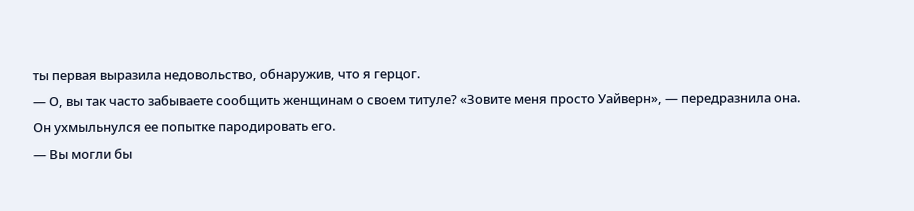ты первая выразила недовольство, обнаружив, что я герцог.
— О, вы так часто забываете сообщить женщинам о своем титуле? «Зовите меня просто Уайверн», — передразнила она.
Он ухмыльнулся ее попытке пародировать его.
— Вы могли бы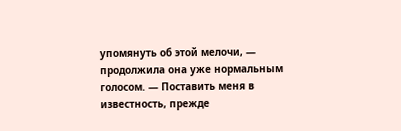упомянуть об этой мелочи, — продолжила она уже нормальным голосом. — Поставить меня в известность, прежде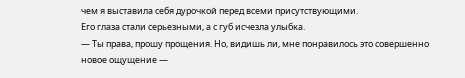чем я выставила себя дурочкой перед всеми присутствующими.
Его глаза стали серьезными, а с губ исчезла улыбка.
— Ты права, прошу прощения. Но, видишь ли, мне понравилось это совершенно новое ощущение —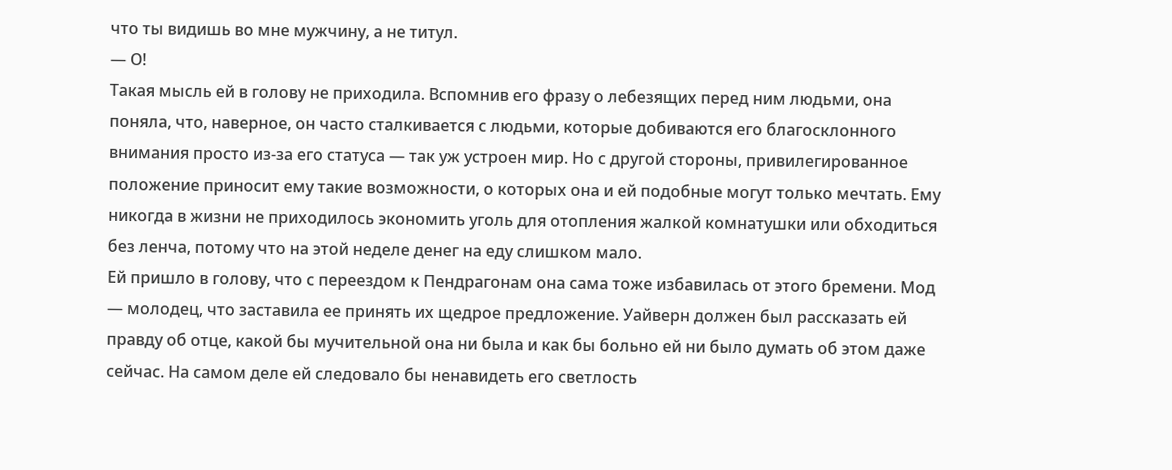что ты видишь во мне мужчину, а не титул.
— О!
Такая мысль ей в голову не приходила. Вспомнив его фразу о лебезящих перед ним людьми, она поняла, что, наверное, он часто сталкивается с людьми, которые добиваются его благосклонного внимания просто из-за его статуса — так уж устроен мир. Но с другой стороны, привилегированное положение приносит ему такие возможности, о которых она и ей подобные могут только мечтать. Ему никогда в жизни не приходилось экономить уголь для отопления жалкой комнатушки или обходиться без ленча, потому что на этой неделе денег на еду слишком мало.
Ей пришло в голову, что с переездом к Пендрагонам она сама тоже избавилась от этого бремени. Мод — молодец, что заставила ее принять их щедрое предложение. Уайверн должен был рассказать ей правду об отце, какой бы мучительной она ни была и как бы больно ей ни было думать об этом даже сейчас. На самом деле ей следовало бы ненавидеть его светлость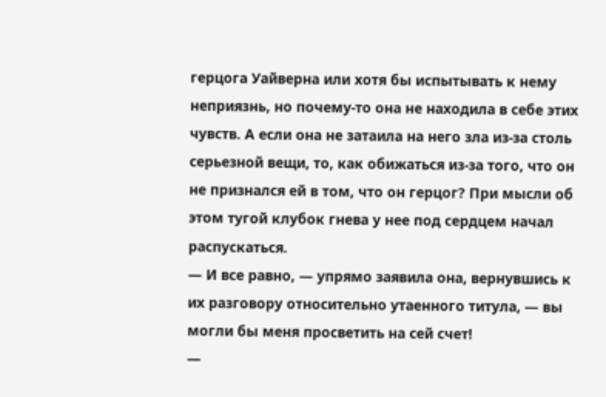герцога Уайверна или хотя бы испытывать к нему неприязнь, но почему-то она не находила в себе этих чувств. А если она не затаила на него зла из-за столь серьезной вещи, то, как обижаться из-за того, что он не признался ей в том, что он герцог? При мысли об этом тугой клубок гнева у нее под сердцем начал распускаться.
— И все равно, — упрямо заявила она, вернувшись к их разговору относительно утаенного титула, — вы могли бы меня просветить на сей счет!
—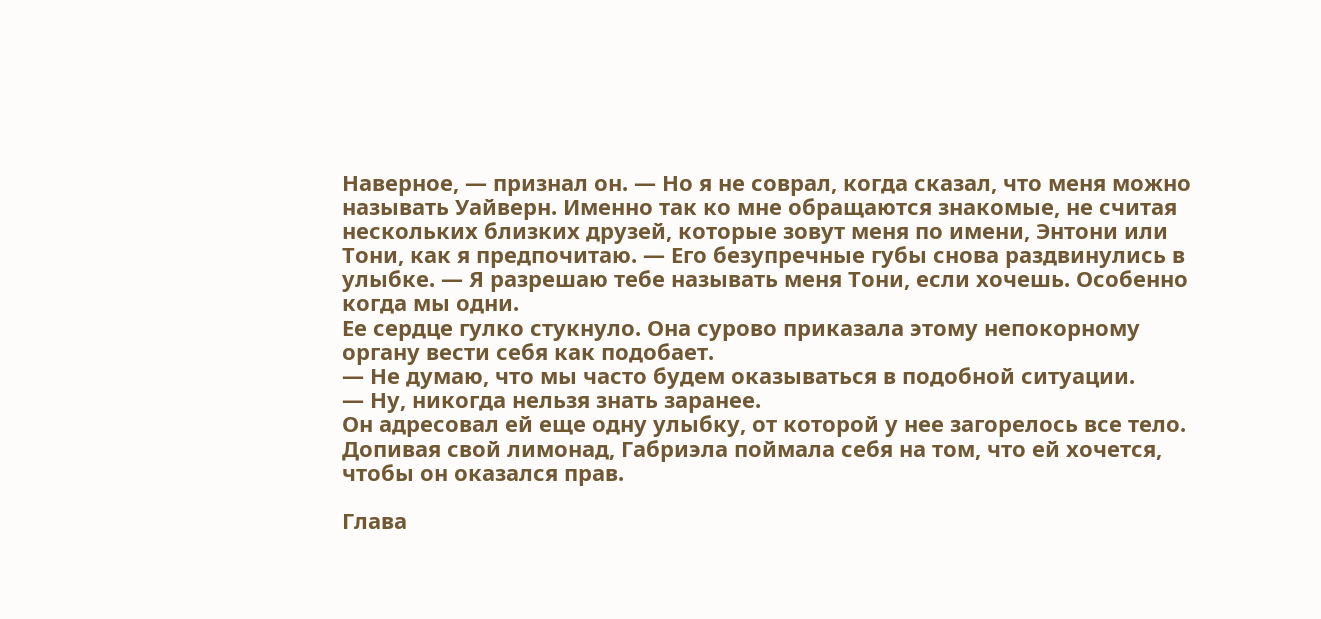Наверное, — признал он. — Но я не соврал, когда сказал, что меня можно называть Уайверн. Именно так ко мне обращаются знакомые, не считая нескольких близких друзей, которые зовут меня по имени, Энтони или Тони, как я предпочитаю. — Его безупречные губы снова раздвинулись в улыбке. — Я разрешаю тебе называть меня Тони, если хочешь. Особенно когда мы одни.
Ее сердце гулко стукнуло. Она сурово приказала этому непокорному органу вести себя как подобает.
— Не думаю, что мы часто будем оказываться в подобной ситуации.
— Ну, никогда нельзя знать заранее.
Он адресовал ей еще одну улыбку, от которой у нее загорелось все тело.
Допивая свой лимонад, Габриэла поймала себя на том, что ей хочется, чтобы он оказался прав.

Глава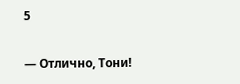5

— Отлично, Тони!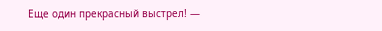Еще один прекрасный выстрел! —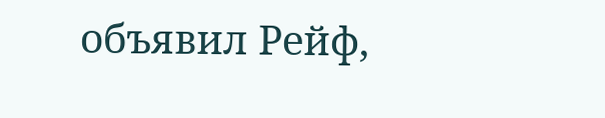объявил Рейф,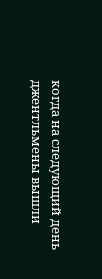когда на следующий день джентльмены вышли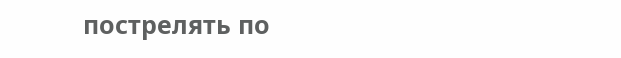пострелять по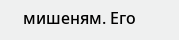мишеням. Его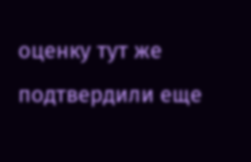оценку тут же подтвердили еще